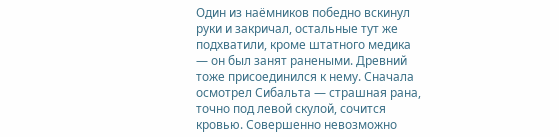Один из наёмников победно вскинул руки и закричал, остальные тут же подхватили, кроме штатного медика — он был занят ранеными. Древний тоже присоединился к нему. Сначала осмотрел Сибальта — страшная рана, точно под левой скулой, сочится кровью. Совершенно невозможно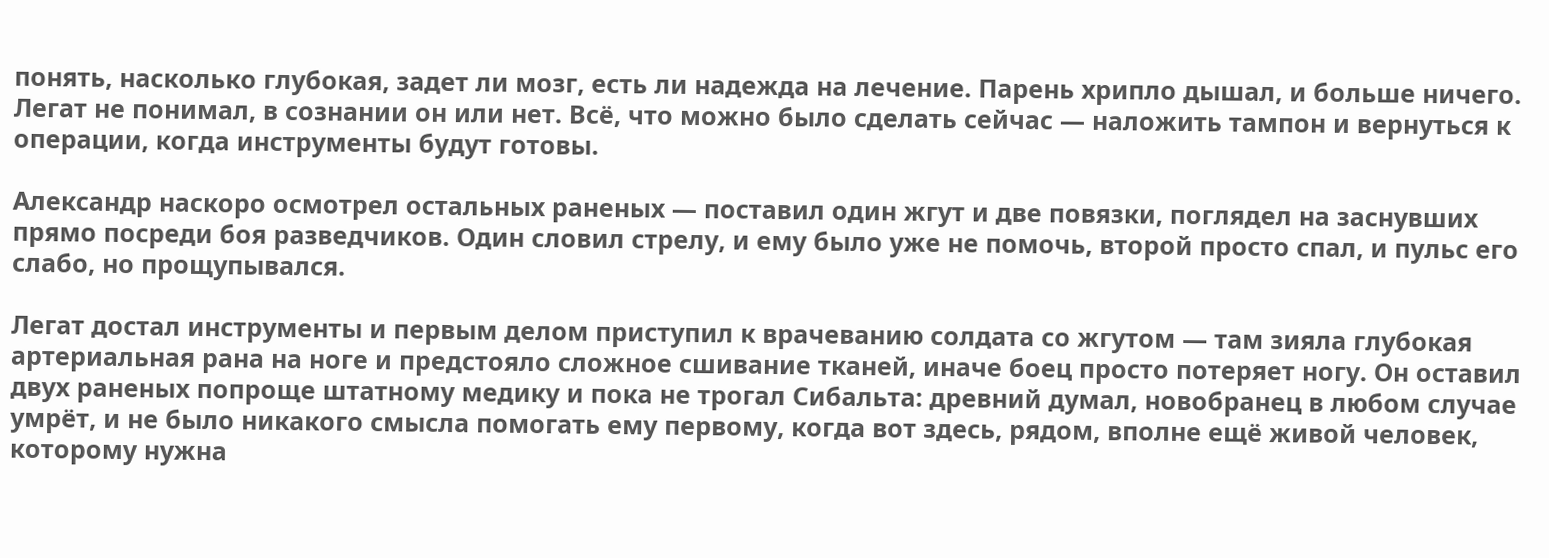понять, насколько глубокая, задет ли мозг, есть ли надежда на лечение. Парень хрипло дышал, и больше ничего. Легат не понимал, в сознании он или нет. Всё, что можно было сделать сейчас — наложить тампон и вернуться к операции, когда инструменты будут готовы.

Александр наскоро осмотрел остальных раненых — поставил один жгут и две повязки, поглядел на заснувших прямо посреди боя разведчиков. Один словил стрелу, и ему было уже не помочь, второй просто спал, и пульс его слабо, но прощупывался.

Легат достал инструменты и первым делом приступил к врачеванию солдата со жгутом — там зияла глубокая артериальная рана на ноге и предстояло сложное сшивание тканей, иначе боец просто потеряет ногу. Он оставил двух раненых попроще штатному медику и пока не трогал Сибальта: древний думал, новобранец в любом случае умрёт, и не было никакого смысла помогать ему первому, когда вот здесь, рядом, вполне ещё живой человек, которому нужна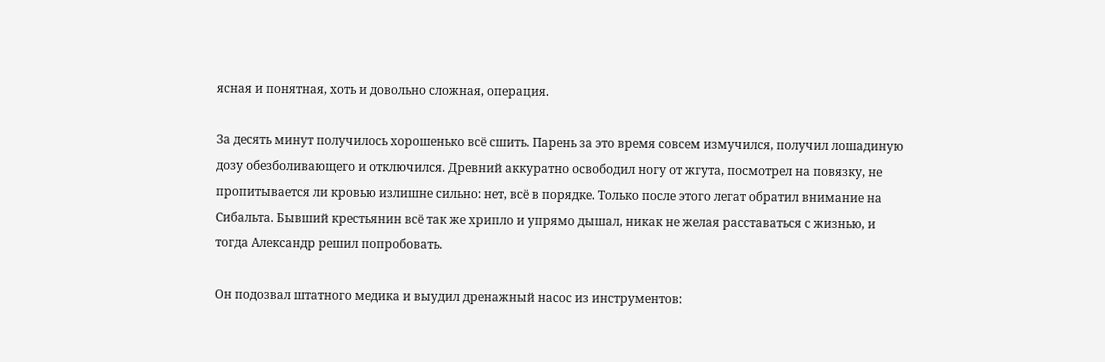ясная и понятная, хоть и довольно сложная, операция.

За десять минут получилось хорошенько всё сшить. Парень за это время совсем измучился, получил лошадиную дозу обезболивающего и отключился. Древний аккуратно освободил ногу от жгута, посмотрел на повязку, не пропитывается ли кровью излишне сильно: нет, всё в порядке. Только после этого легат обратил внимание на Сибальта. Бывший крестьянин всё так же хрипло и упрямо дышал, никак не желая расставаться с жизнью, и тогда Александр решил попробовать.

Он подозвал штатного медика и выудил дренажный насос из инструментов: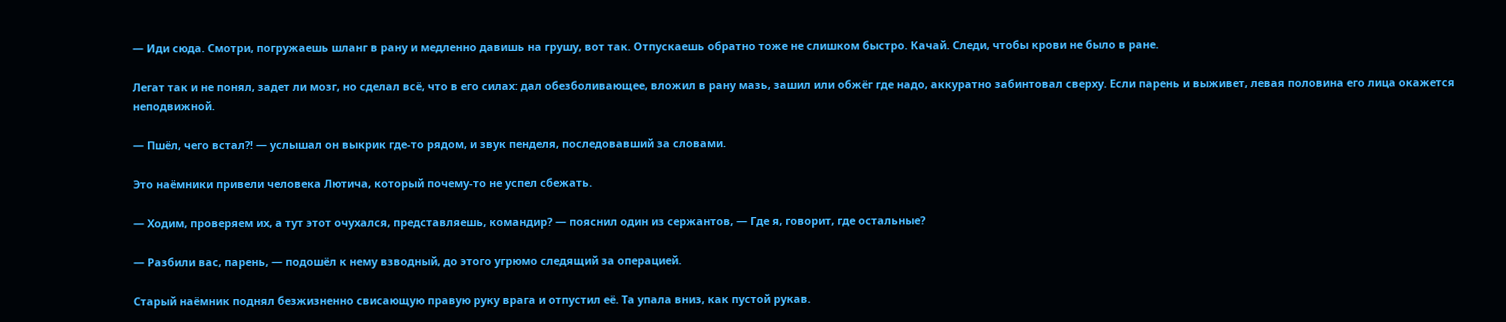— Иди сюда. Смотри, погружаешь шланг в рану и медленно давишь на грушу, вот так. Отпускаешь обратно тоже не слишком быстро. Качай. Следи, чтобы крови не было в ране.

Легат так и не понял, задет ли мозг, но сделал всё, что в его силах: дал обезболивающее, вложил в рану мазь, зашил или обжёг где надо, аккуратно забинтовал сверху. Если парень и выживет, левая половина его лица окажется неподвижной.

— Пшёл, чего встал?! — услышал он выкрик где-то рядом, и звук пенделя, последовавший за словами.

Это наёмники привели человека Лютича, который почему-то не успел сбежать.

— Ходим, проверяем их, а тут этот очухался, представляешь, командир? — пояснил один из сержантов, — Где я, говорит, где остальные?

— Разбили вас, парень, — подошёл к нему взводный, до этого угрюмо следящий за операцией.

Старый наёмник поднял безжизненно свисающую правую руку врага и отпустил её. Та упала вниз, как пустой рукав.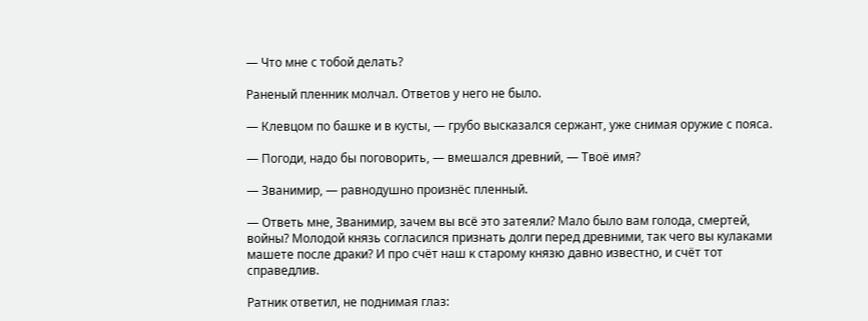— Что мне с тобой делать?

Раненый пленник молчал. Ответов у него не было.

— Клевцом по башке и в кусты, — грубо высказался сержант, уже снимая оружие с пояса.

— Погоди, надо бы поговорить, — вмешался древний, — Твоё имя?

— Званимир, — равнодушно произнёс пленный.

— Ответь мне, Званимир, зачем вы всё это затеяли? Мало было вам голода, смертей, войны? Молодой князь согласился признать долги перед древними, так чего вы кулаками машете после драки? И про счёт наш к старому князю давно известно, и счёт тот справедлив.

Ратник ответил, не поднимая глаз: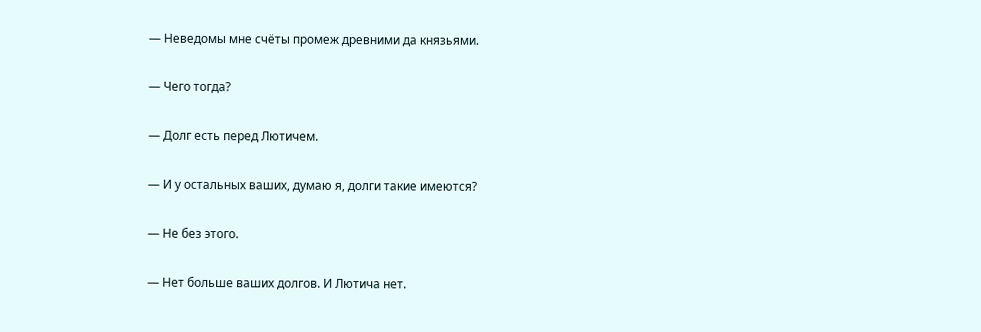— Неведомы мне счёты промеж древними да князьями.

— Чего тогда?

— Долг есть перед Лютичем.

— И у остальных ваших, думаю я, долги такие имеются?

— Не без этого.

— Нет больше ваших долгов. И Лютича нет.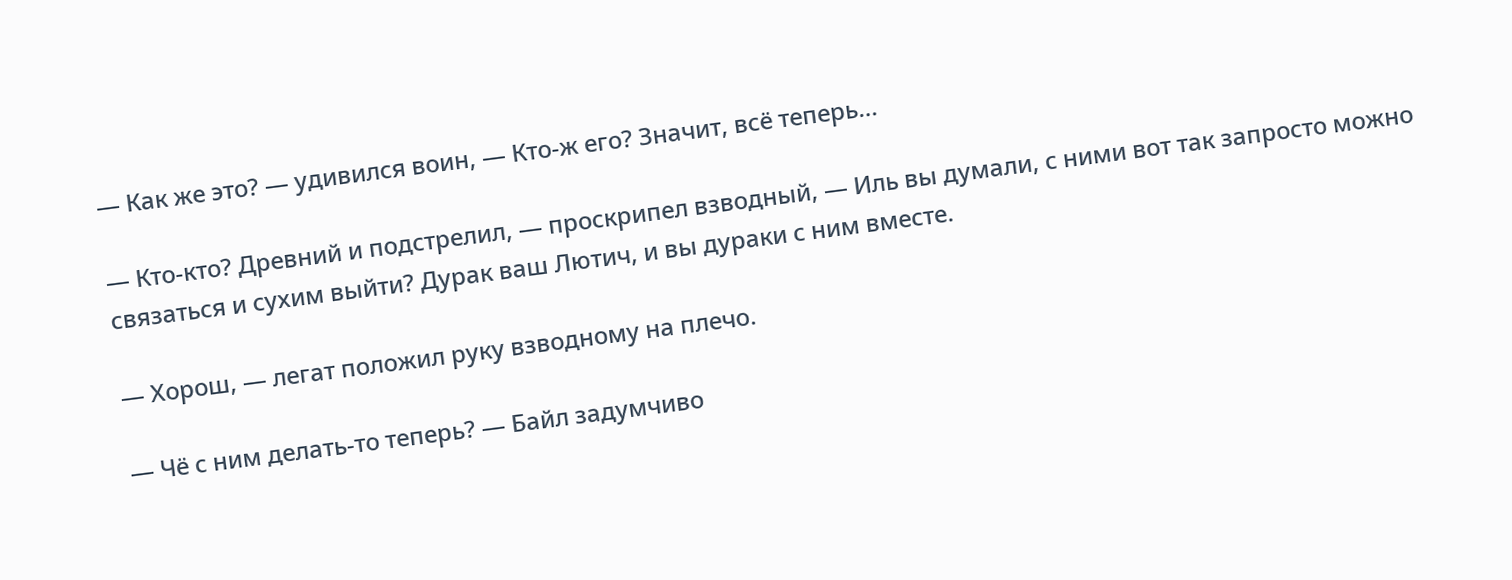— Как же это? — удивился воин, — Кто-ж его? Значит, всё теперь…

— Кто-кто? Древний и подстрелил, — проскрипел взводный, — Иль вы думали, с ними вот так запросто можно связаться и сухим выйти? Дурак ваш Лютич, и вы дураки с ним вместе.

— Хорош, — легат положил руку взводному на плечо.

— Чё с ним делать-то теперь? — Байл задумчиво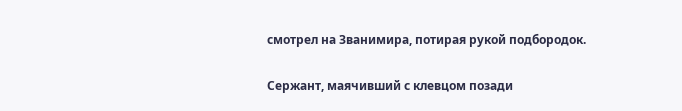смотрел на Званимира, потирая рукой подбородок.

Сержант, маячивший с клевцом позади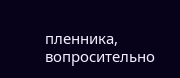пленника, вопросительно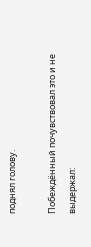поднял голову.

Побеждённый почувствовал это и не выдержал: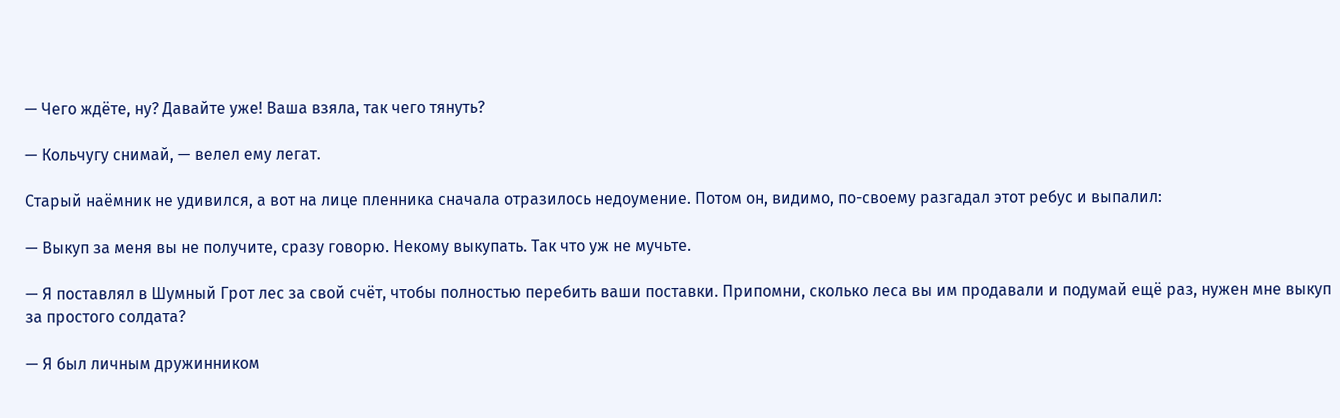— Чего ждёте, ну? Давайте уже! Ваша взяла, так чего тянуть?

— Кольчугу снимай, — велел ему легат.

Старый наёмник не удивился, а вот на лице пленника сначала отразилось недоумение. Потом он, видимо, по-своему разгадал этот ребус и выпалил:

— Выкуп за меня вы не получите, сразу говорю. Некому выкупать. Так что уж не мучьте.

— Я поставлял в Шумный Грот лес за свой счёт, чтобы полностью перебить ваши поставки. Припомни, сколько леса вы им продавали и подумай ещё раз, нужен мне выкуп за простого солдата?

— Я был личным дружинником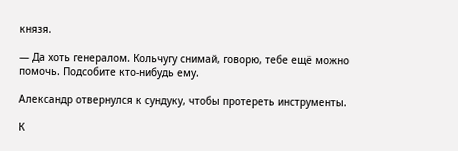князя.

— Да хоть генералом. Кольчугу снимай, говорю, тебе ещё можно помочь. Подсобите кто-нибудь ему.

Александр отвернулся к сундуку, чтобы протереть инструменты.

К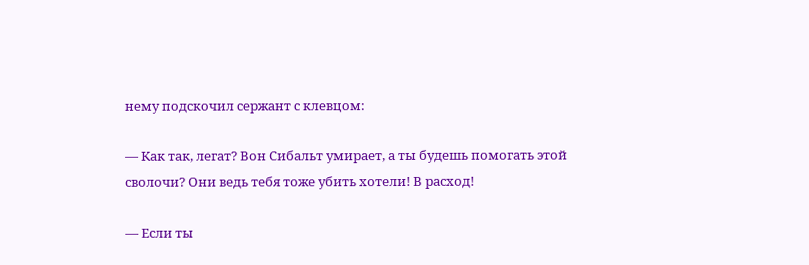нему подскочил сержант с клевцом:

— Как так, легат? Вон Сибальт умирает, а ты будешь помогать этой сволочи? Они ведь тебя тоже убить хотели! В расход!

— Если ты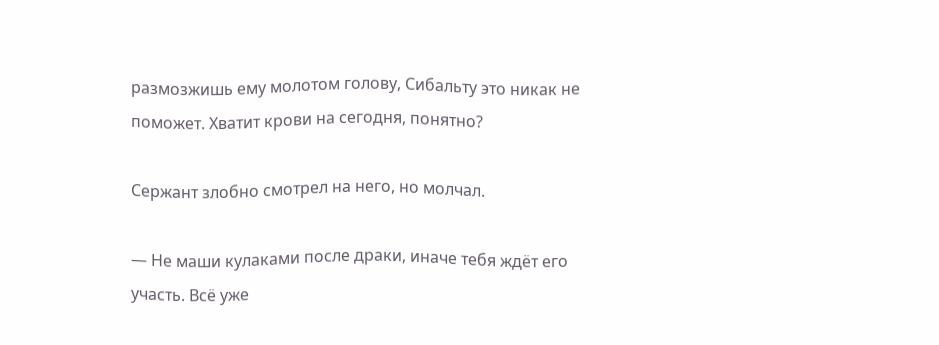размозжишь ему молотом голову, Сибальту это никак не поможет. Хватит крови на сегодня, понятно?

Сержант злобно смотрел на него, но молчал.

— Не маши кулаками после драки, иначе тебя ждёт его участь. Всё уже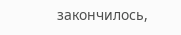закончилось,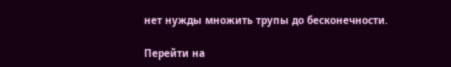нет нужды множить трупы до бесконечности.

Перейти на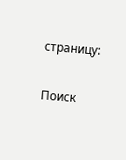страницу:

Поиск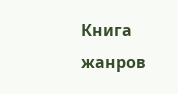Книга жанров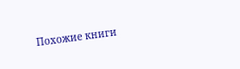Похожие книги